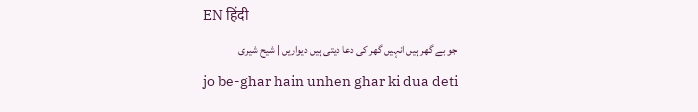EN हिंदी
جو بے گھر ہیں انہیں گھر کی دعا دیتی ہیں دیواریں | شیح شیری
jo be-ghar hain unhen ghar ki dua deti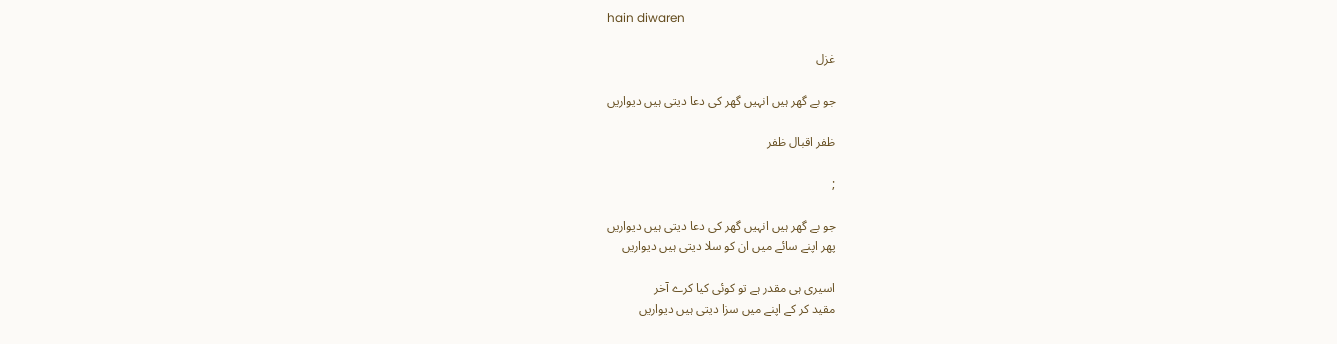hain diwaren

غزل

جو بے گھر ہیں انہیں گھر کی دعا دیتی ہیں دیواریں

ظفر اقبال ظفر

;

جو بے گھر ہیں انہیں گھر کی دعا دیتی ہیں دیواریں
پھر اپنے سائے میں ان کو سلا دیتی ہیں دیواریں

اسیری ہی مقدر ہے تو کوئی کیا کرے آخر
مقید کر کے اپنے میں سزا دیتی ہیں دیواریں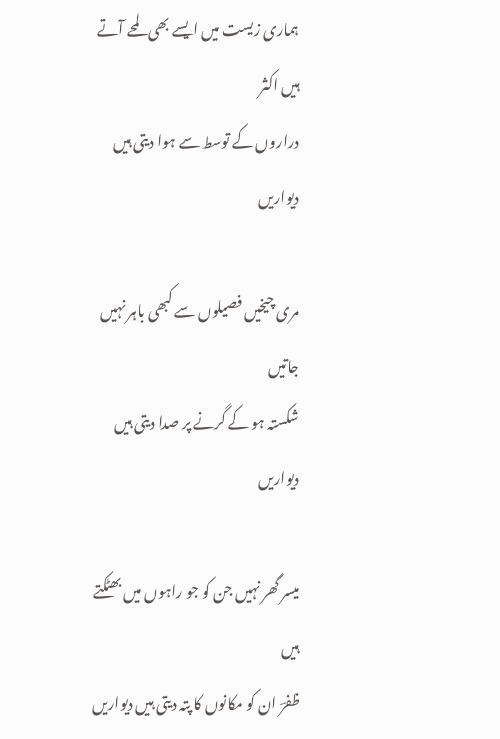ہماری زیست میں ایسے بھی لمحے آتے ہیں اکثر
دراروں کے توسط سے ہوا دیتی ہیں دیواریں

مری چیخیں فصیلوں سے کبھی باہر نہیں جاتیں
شکستہ ہو کے گرنے پر صدا دیتی ہیں دیواریں

میسر گھر نہیں جن کو جو راہوں میں بھٹکتے ہیں
ظفرؔ ان کو مکانوں کا پتہ دیتی ہیں دیواریں